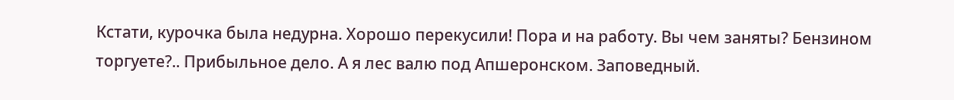Кстати, курочка была недурна. Хорошо перекусили! Пора и на работу. Вы чем заняты? Бензином торгуете?.. Прибыльное дело. А я лес валю под Апшеронском. Заповедный.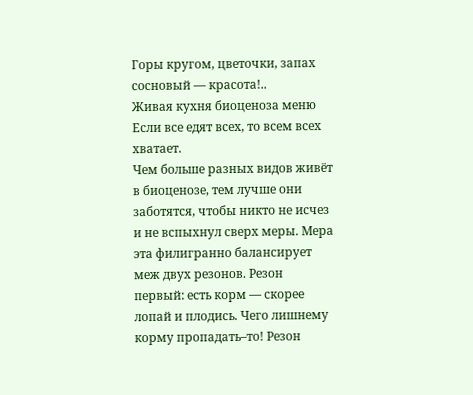Горы кругом, цветочки, запах сосновый — красота!..
Живая кухня биоценоза меню
Если все едят всех, то всем всех хватает.
Чем больше разных видов живёт в биоценозе, тем лучше они заботятся, чтобы никто не исчез и не вспыхнул сверх меры. Мера эта филигранно балансирует меж двух резонов. Резон первый: есть корм — скорее лопай и плодись. Чего лишнему корму пропадать–то! Резон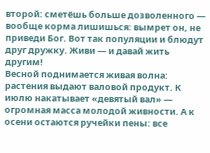второй: сметёшь больше дозволенного — вообще корма лишишься: вымрет он, не приведи Бог. Вот так популяции и блюдут друг дружку. Живи — и давай жить другим!
Весной поднимается живая волна: растения выдают валовой продукт. К июлю накатывает «девятый вал» — огромная масса молодой живности. А к осени остаются ручейки пены: все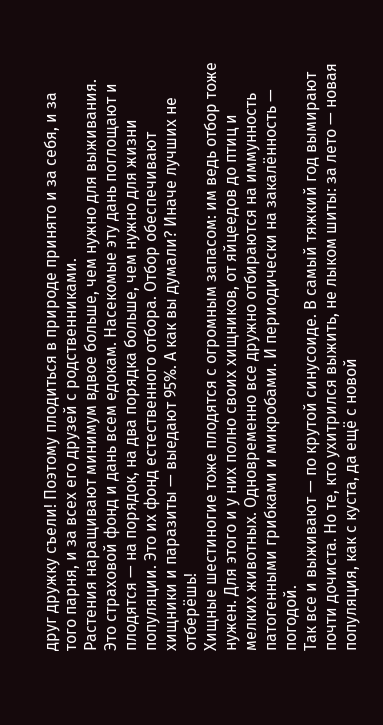друг дружку съели! Поэтому плодиться в природе принято и за себя, и за того парня, и за всех его друзей с родственниками.
Растения наращивают минимум вдвое больше, чем нужно для выживания. Это страховой фонд и дань всем едокам. Насекомые эту дань поглощают и плодятся — на порядок, на два порядка больше, чем нужно для жизни популяции. Это их фонд естественного отбора. Отбор обеспечивают хищники и паразиты — выедают 95%. А как вы думали? Иначе лучших не отберёшь!
Хищные шестиногие тоже плодятся с огромным запасом: им ведь отбор тоже нужен. Для этого и у них полно своих хищников, от яйцеедов до птиц и мелких животных. Одновременно все дружно отбираются на иммунность патогенными грибками и микробами. И периодически на закалённость — погодой.
Так все и выживают — по крутой синусоиде. В самый тяжкий год вымирают почти дочиста. Но те, кто ухитрился выжить, не лыком шиты: за лето — новая популяция, как с куста, да ещё с новой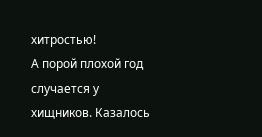хитростью!
А порой плохой год случается у хищников. Казалось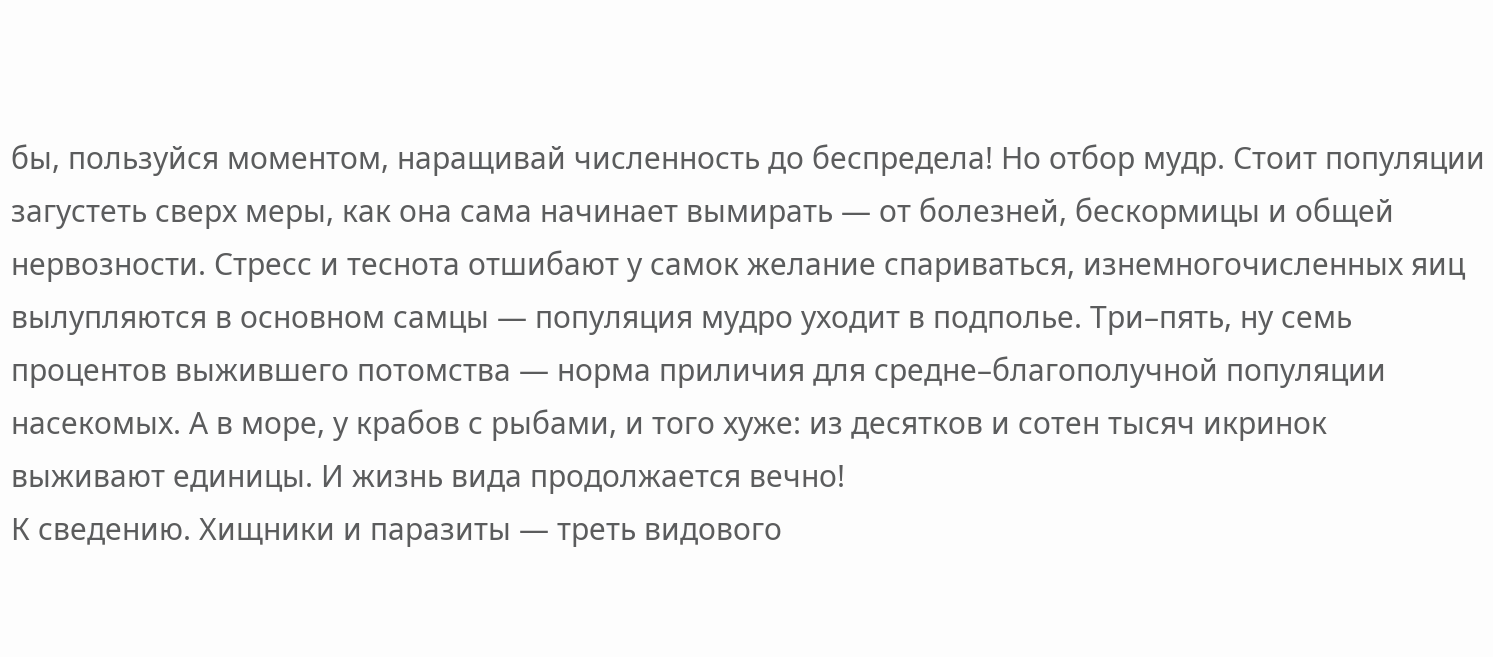бы, пользуйся моментом, наращивай численность до беспредела! Но отбор мудр. Стоит популяции загустеть сверх меры, как она сама начинает вымирать — от болезней, бескормицы и общей нервозности. Стресс и теснота отшибают у самок желание спариваться, изнемногочисленных яиц вылупляются в основном самцы — популяция мудро уходит в подполье. Три–пять, ну семь процентов выжившего потомства — норма приличия для средне–благополучной популяции насекомых. А в море, у крабов с рыбами, и того хуже: из десятков и сотен тысяч икринок выживают единицы. И жизнь вида продолжается вечно!
К сведению. Хищники и паразиты — треть видового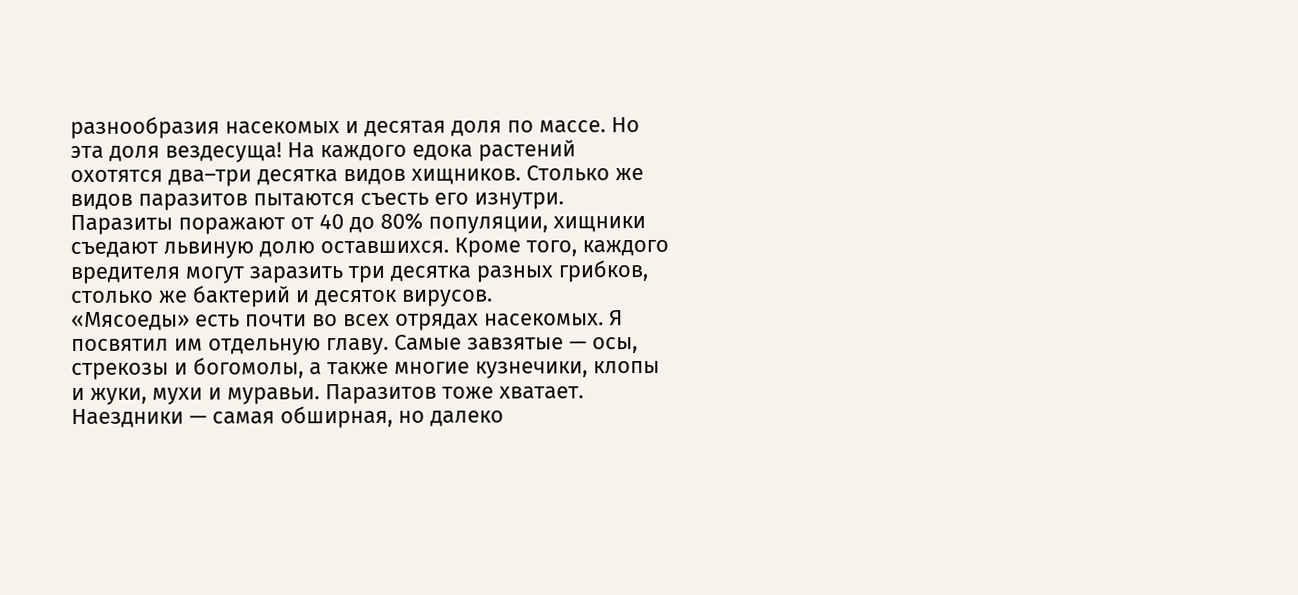разнообразия насекомых и десятая доля по массе. Но эта доля вездесуща! На каждого едока растений охотятся два–три десятка видов хищников. Столько же видов паразитов пытаются съесть его изнутри. Паразиты поражают от 40 до 80% популяции, хищники съедают львиную долю оставшихся. Кроме того, каждого вредителя могут заразить три десятка разных грибков, столько же бактерий и десяток вирусов.
«Мясоеды» есть почти во всех отрядах насекомых. Я посвятил им отдельную главу. Самые завзятые — осы, стрекозы и богомолы, а также многие кузнечики, клопы и жуки, мухи и муравьи. Паразитов тоже хватает. Наездники — самая обширная, но далеко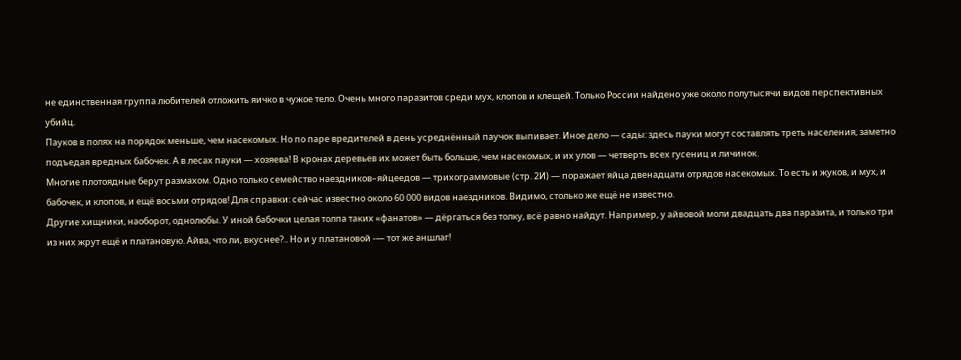не единственная группа любителей отложить яичко в чужое тело. Очень много паразитов среди мух, клопов и клещей. Только России найдено уже около полутысячи видов перспективных убийц.
Пауков в полях на порядок меньше, чем насекомых. Но по паре вредителей в день усреднённый паучок выпивает. Иное дело — сады: здесь пауки могут составлять треть населения, заметно подъедая вредных бабочек. А в лесах пауки — хозяева! В кронах деревьев их может быть больше, чем насекомых, и их улов — четверть всех гусениц и личинок.
Многие плотоядные берут размахом. Одно только семейство наездников–яйцеедов — трихограммовые (стр. 2И) — поражает яйца двенадцати отрядов насекомых. То есть и жуков, и мух, и бабочек, и клопов, и ещё восьми отрядов! Для справки: сейчас известно около 60 000 видов наездников. Видимо, столько же ещё не известно.
Другие хищники, наоборот, однолюбы. У иной бабочки целая толпа таких «фанатов» — дёргаться без толку, всё равно найдут. Например, у айвовой моли двадцать два паразита, и только три из них жрут ещё и платановую. Айва, что ли, вкуснее?.. Но и у платановой -— тот же аншлаг!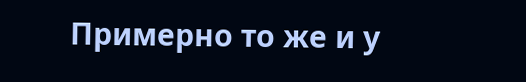Примерно то же и у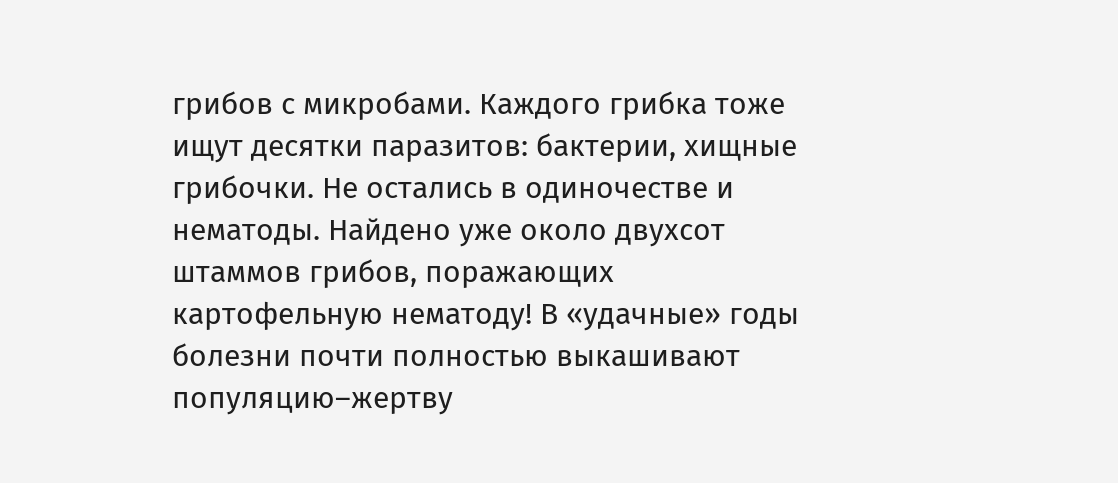грибов с микробами. Каждого грибка тоже ищут десятки паразитов: бактерии, хищные грибочки. Не остались в одиночестве и нематоды. Найдено уже около двухсот штаммов грибов, поражающих картофельную нематоду! В «удачные» годы болезни почти полностью выкашивают популяцию–жертву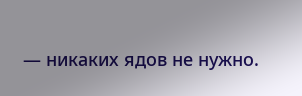— никаких ядов не нужно.